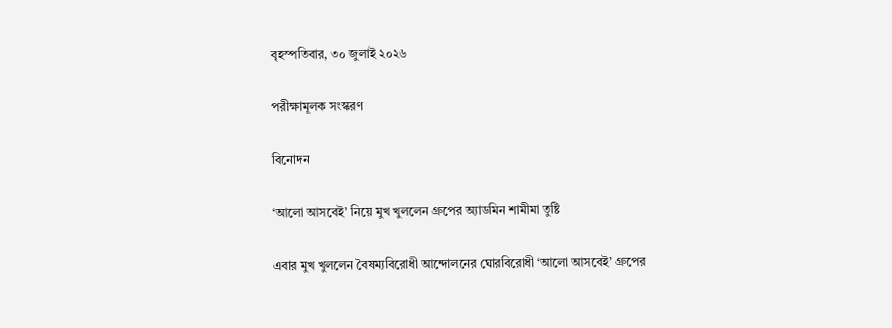বৃহস্পতিবার, ৩০ জুলাই ২০২৬

পরীক্ষামূলক সংস্করণ

বিনোদন

‘আলো আসবেই’ নিয়ে মুখ খুললেন গ্রুপের অ্যাডমিন শামীমা তুষ্টি

এবার মুখ খুললেন বৈষম্যবিরোধী আন্দোলনের ঘোরবিরোধী ‘আলো আসবেই’ গ্রুপের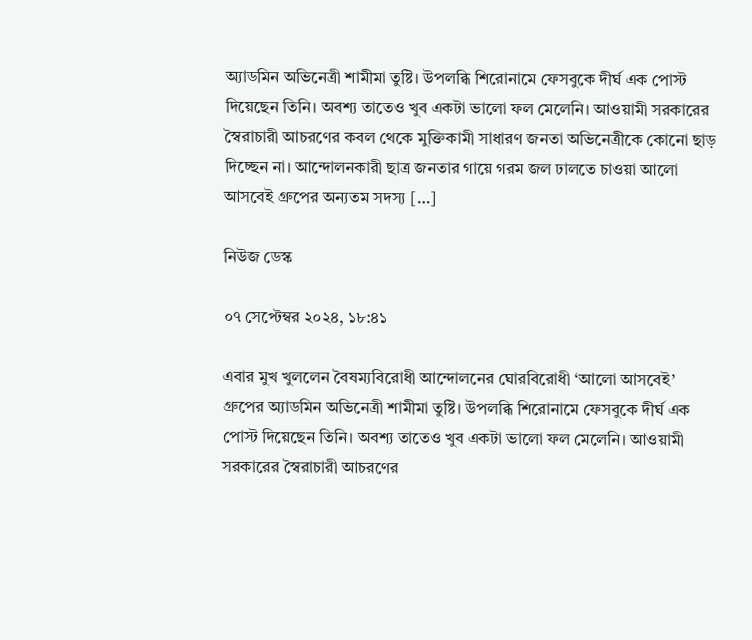অ্যাডমিন অভিনেত্রী শামীমা তুষ্টি। উপলব্ধি শিরোনামে ফেসবুকে দীর্ঘ এক পোস্ট দিয়েছেন তিনি। অবশ্য তাতেও খুব একটা ভালো ফল মেলেনি। আওয়ামী সরকারের স্বৈরাচারী আচরণের কবল থেকে মুক্তিকামী সাধারণ জনতা অভিনেত্রীকে কোনো ছাড় দিচ্ছেন না। আন্দোলনকারী ছাত্র জনতার গায়ে গরম জল ঢালতে চাওয়া আলো আসবেই গ্রুপের অন্যতম সদস্য […]

নিউজ ডেস্ক

০৭ সেপ্টেম্বর ২০২৪, ১৮:৪১

এবার মুখ খুললেন বৈষম্যবিরোধী আন্দোলনের ঘোরবিরোধী ‘আলো আসবেই’ গ্রুপের অ্যাডমিন অভিনেত্রী শামীমা তুষ্টি। উপলব্ধি শিরোনামে ফেসবুকে দীর্ঘ এক পোস্ট দিয়েছেন তিনি। অবশ্য তাতেও খুব একটা ভালো ফল মেলেনি। আওয়ামী সরকারের স্বৈরাচারী আচরণের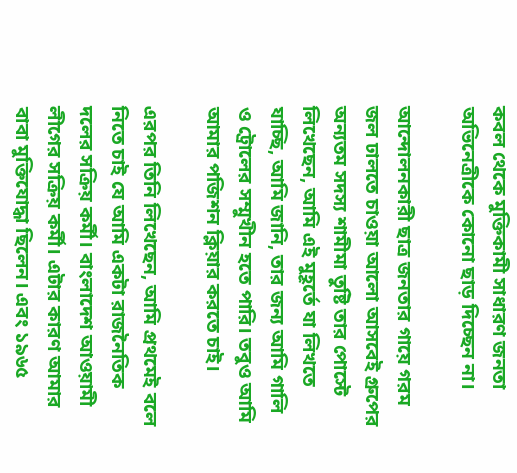কবল থেকে মুক্তিকামী সাধারণ জনতা অভিনেত্রীকে কোনো ছাড় দিচ্ছেন না।

আন্দোলনকারী ছাত্র জনতার গায়ে গরম জল ঢালতে চাওয়া আলো আসবেই গ্রুপের অন্যতম সদস্য শামীমা তুষ্টি তার পোস্টে লিখেছেন, আমি এই মুহূর্তে যা লিখতে যাচ্ছি, আমি জানি, তার জন্য আমি গালি ও ট্রোলের সম্মুখীন হতে পারি। তবুও আমি আমার পজিশন ক্লিয়ার করতে চাই।

এরপর তিনি লিখেছেন, আমি প্রথমেই বলে নিতে চাই যে আমি একটা রাজনৈতিক দলের সক্রিয় কর্মী। বাংলাদেশ আওয়ামী লীগের সক্রিয় কর্মী। এটার কারণ আমার বাবা মুক্তিযোদ্ধা ছিলেন। এবং ১৯৬৫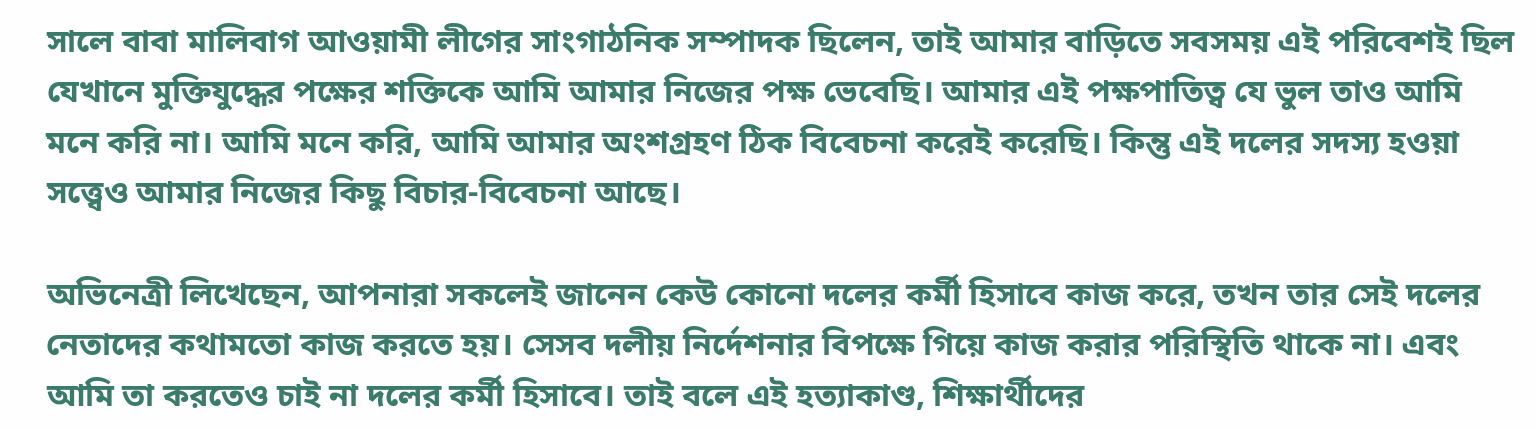সালে বাবা মালিবাগ আওয়ামী লীগের সাংগাঠনিক সম্পাদক ছিলেন, তাই আমার বাড়িতে সবসময় এই পরিবেশই ছিল যেখানে মুক্তিযুদ্ধের পক্ষের শক্তিকে আমি আমার নিজের পক্ষ ভেবেছি। আমার এই পক্ষপাতিত্ব যে ভুল তাও আমি মনে করি না। আমি মনে করি, আমি আমার অংশগ্রহণ ঠিক বিবেচনা করেই করেছি। কিন্তু এই দলের সদস্য হওয়া সত্ত্বেও আমার নিজের কিছু বিচার-বিবেচনা আছে।

অভিনেত্রী লিখেছেন, আপনারা সকলেই জানেন কেউ কোনো দলের কর্মী হিসাবে কাজ করে, তখন তার সেই দলের নেতাদের কথামতো কাজ করতে হয়। সেসব দলীয় নির্দেশনার বিপক্ষে গিয়ে কাজ করার পরিস্থিতি থাকে না। এবং আমি তা করতেও চাই না দলের কর্মী হিসাবে। তাই বলে এই হত্যাকাণ্ড, শিক্ষার্থীদের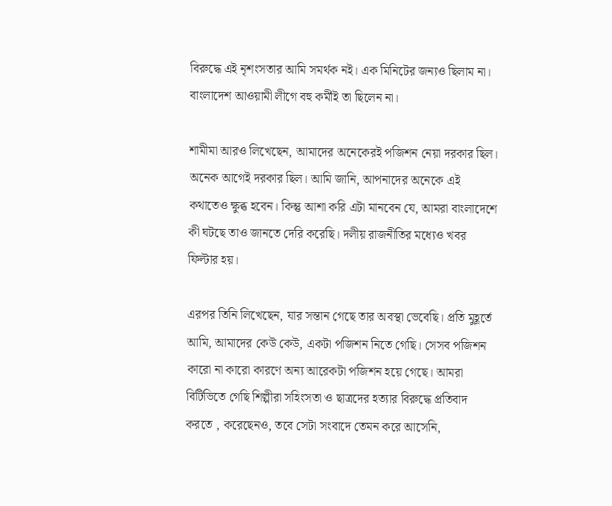বিরুদ্ধে এই নৃশংসতার আমি সমর্থক নই। এক মিনিটের জন্যও ছিলাম না। বাংলাদেশ আওয়ামী লীগে বহু কর্মীই তা ছিলেন না।

শামীমা আরও লিখেছেন, আমাদের অনেকেরই পজিশন নেয়া দরকার ছিল। অনেক আগেই দরকার ছিল। আমি জানি, আপনাদের অনেকে এই কথাতেও ক্ষুব্ধ হবেন। কিন্তু আশা করি এটা মানবেন যে, আমরা বাংলাদেশে কী ঘটছে তাও জানতে দেরি করেছি। দলীয় রাজনীতির মধ্যেও খবর ফিল্টার হয়।

এরপর তিনি লিখেছেন, যার সন্তান গেছে তার অবস্থা ভেবেছি। প্রতি মুহূর্তে আমি, আমাদের কেউ কেউ, একটা পজিশন নিতে গেছি। সেসব পজিশন কারো না কারো কারণে অন্য আরেকটা পজিশন হয়ে গেছে। আমরা বিটিভিতে গেছি শিল্পীরা সহিংসতা ও ছাত্রদের হত্যার বিরুদ্ধে প্রতিবাদ করতে , করেছেনও, তবে সেটা সংবাদে তেমন করে আসেনি,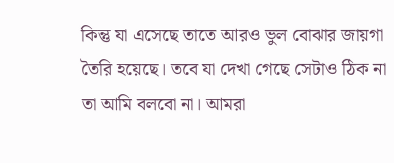কিন্তু যা এসেছে তাতে আরও ভুল বোঝার জায়গা তৈরি হয়েছে। তবে যা দেখা গেছে সেটাও ঠিক না তা আমি বলবো না। আমরা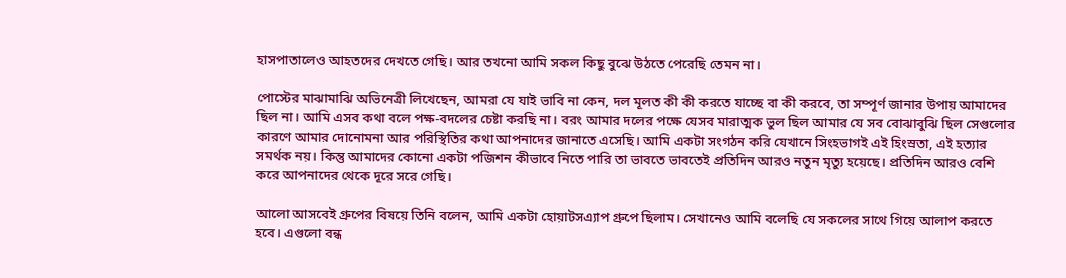হাসপাতালেও আহতদের দেখতে গেছি। আর তখনো আমি সকল কিছু বুঝে উঠতে পেরেছি তেমন না।

পোস্টের মাঝামাঝি অভিনেত্রী লিখেছেন, আমরা যে যাই ভাবি না কেন, দল মূলত কী কী করতে যাচ্ছে বা কী করবে, তা সম্পূর্ণ জানার উপায় আমাদের ছিল না। আমি এসব কথা বলে পক্ষ-বদলের চেষ্টা করছি না। বরং আমার দলের পক্ষে যেসব মারাত্মক ভুল ছিল আমার যে সব বোঝাবুঝি ছিল সেগুলোর কারণে আমার দোনোমনা আর পরিস্থিতির কথা আপনাদের জানাতে এসেছি। আমি একটা সংগঠন করি যেখানে সিংহভাগই এই হিংস্রতা, এই হত্যার সমর্থক নয়। কিন্তু আমাদের কোনো একটা পজিশন কীভাবে নিতে পারি তা ভাবতে ভাবতেই প্রতিদিন আরও নতুন মৃত্যু হয়েছে। প্রতিদিন আরও বেশি করে আপনাদের থেকে দূরে সরে গেছি।

আলো আসবেই গ্রুপের বিষয়ে তিনি বলেন, আমি একটা হোয়াটসএ্যাপ গ্রুপে ছিলাম। সেখানেও আমি বলেছি যে সকলের সাথে গিয়ে আলাপ করতে হবে। এগুলো বন্ধ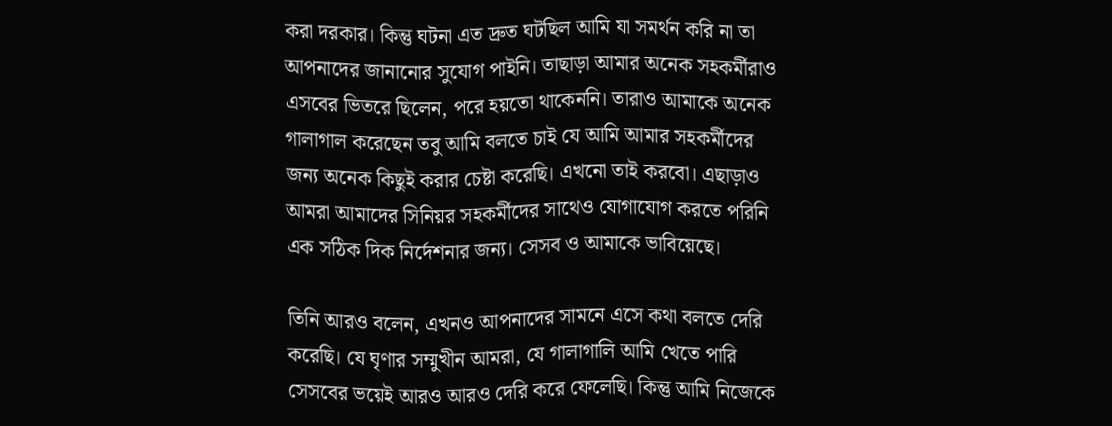করা দরকার। কিন্তু ঘটনা এত দ্রুত ঘটছিল আমি যা সমর্থন করি না তা আপনাদের জানানোর সুযোগ পাইনি। তাছাড়া আমার অনেক সহকর্মীরাও এসবের ভিতরে ছিলেন, পরে হয়তো থাকেননি। তারাও আমাকে অনেক গালাগাল করেছেন তবু আমি বলতে চাই যে আমি আমার সহকর্মীদের জন্য অনেক কিছুই করার চেষ্টা করেছি। এখনো তাই করবো। এছাড়াও আমরা আমাদের সিনিয়র সহকর্মীদের সাথেও যোগাযোগ করতে পরিনি এক সঠিক দিক নির্দেশনার জন্য। সেসব ও আমাকে ভাবিয়েছে।

তিনি আরও বলেন, এখনও আপনাদের সামনে এসে কথা বলতে দেরি করেছি। যে ঘৃণার সম্মুখীন আমরা, যে গালাগালি আমি খেতে পারি সেসবের ভয়েই আরও আরও দেরি করে ফেলেছি। কিন্তু আমি নিজেকে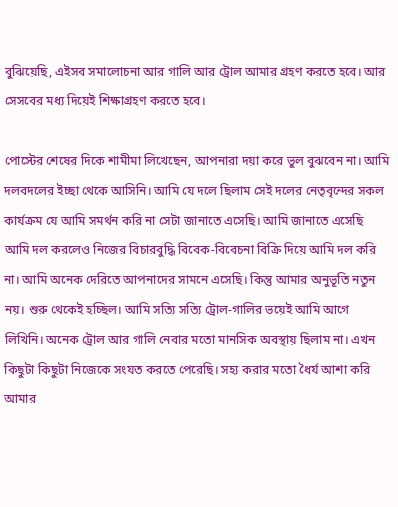বুঝিয়েছি, এইসব সমালোচনা আর গালি আর ট্রোল আমার গ্রহণ করতে হবে। আর সেসবের মধ্য দিয়েই শিক্ষাগ্রহণ করতে হবে।

পোস্টের শেষের দিকে শামীমা লিখেছেন, আপনারা দয়া করে ভুল বুঝবেন না। আমি দলবদলের ইচ্ছা থেকে আসিনি। আমি যে দলে ছিলাম সেই দলের নেতৃবৃন্দের সকল কার্যক্রম যে আমি সমর্থন করি না সেটা জানাতে এসেছি। আমি জানাতে এসেছি আমি দল করলেও নিজের বিচারবুদ্ধি বিবেক-বিবেচনা বিক্রি দিয়ে আমি দল করি না। আমি অনেক দেরিতে আপনাদের সামনে এসেছি। কিন্তু আমার অনুভূতি নতুন নয়। শুরু থেকেই হচ্ছিল। আমি সত্যি সত্যি ট্রোল-গালির ভয়েই আমি আগে লিখিনি। অনেক ট্রোল আর গালি নেবার মতো মানসিক অবস্থায় ছিলাম না। এখন কিছুটা কিছুটা নিজেকে সংযত করতে পেরেছি। সহ্য করার মতো ধৈর্য আশা করি আমার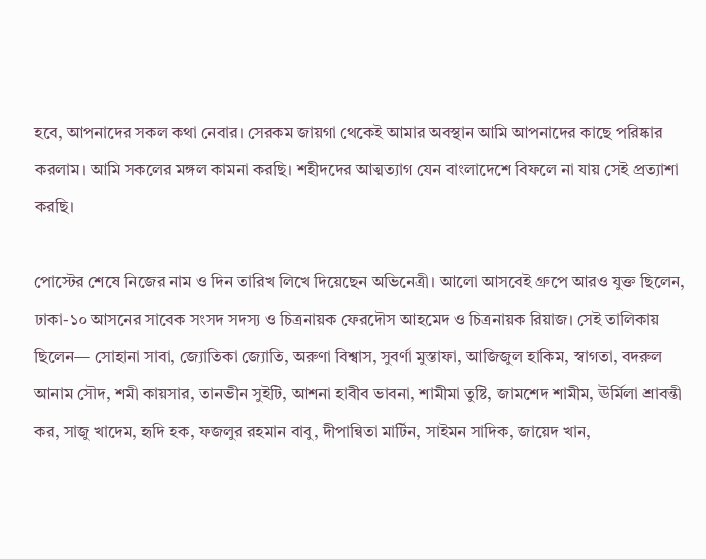হবে, আপনাদের সকল কথা নেবার। সেরকম জায়গা থেকেই আমার অবস্থান আমি আপনাদের কাছে পরিষ্কার করলাম। আমি সকলের মঙ্গল কামনা করছি। শহীদদের আত্মত্যাগ যেন বাংলাদেশে বিফলে না যায় সেই প্রত্যাশা করছি।

পোস্টের শেষে নিজের নাম ও দিন তারিখ লিখে দিয়েছেন অভিনেত্রী। আলো আসবেই গ্রুপে আরও যুক্ত ছিলেন, ঢাকা-১০ আসনের সাবেক সংসদ সদস্য ও চিত্রনায়ক ফেরদৌস আহমেদ ও চিত্রনায়ক রিয়াজ। সেই তালিকায় ছিলেন— সোহানা সাবা, জ্যোতিকা জ্যোতি, অরুণা বিশ্বাস, সুবর্ণা মুস্তাফা, আজিজুল হাকিম, স্বাগতা, বদরুল আনাম সৌদ, শমী কায়সার, তানভীন সুইটি, আশনা হাবীব ভাবনা, শামীমা তুষ্টি, জামশেদ শামীম, ঊর্মিলা শ্রাবন্তী কর, সাজু খাদেম, হৃদি হক, ফজলুর রহমান বাবু, দীপান্বিতা মার্টিন, সাইমন সাদিক, জায়েদ খান,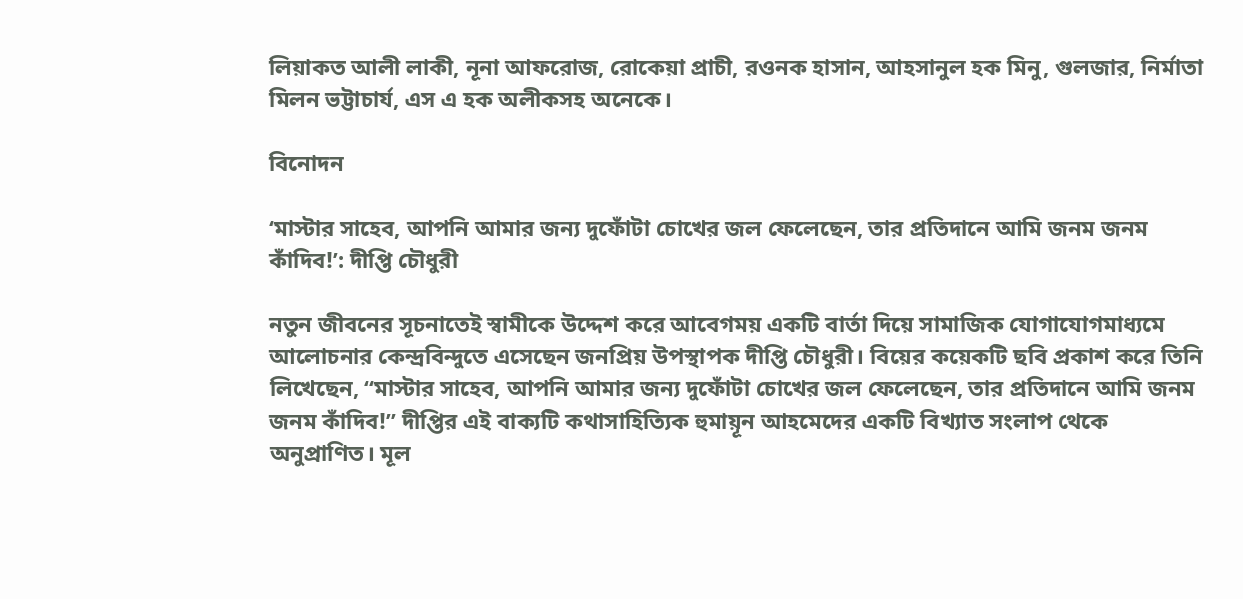লিয়াকত আলী লাকী, নূনা আফরোজ, রোকেয়া প্রাচী, রওনক হাসান, আহসানুল হক মিনু, গুলজার, নির্মাতা মিলন ভট্টাচার্য, এস এ হক অলীকসহ অনেকে।

বিনোদন

‘মাস্টার সাহেব, আপনি আমার জন্য দুফোঁটা চোখের জল ফেলেছেন, তার প্রতিদানে আমি জনম জনম কাঁদিব!’: দীপ্তি চৌধুরী

নতুন জীবনের সূচনাতেই স্বামীকে উদ্দেশ করে আবেগময় একটি বার্তা দিয়ে সামাজিক যোগাযোগমাধ্যমে আলোচনার কেন্দ্রবিন্দুতে এসেছেন জনপ্রিয় উপস্থাপক দীপ্তি চৌধুরী। বিয়ের কয়েকটি ছবি প্রকাশ করে তিনি লিখেছেন, “মাস্টার সাহেব, আপনি আমার জন্য দুফোঁটা চোখের জল ফেলেছেন, তার প্রতিদানে আমি জনম জনম কাঁদিব!” দীপ্তির এই বাক্যটি কথাসাহিত্যিক হুমায়ূন আহমেদের একটি বিখ্যাত সংলাপ থেকে অনুপ্রাণিত। মূল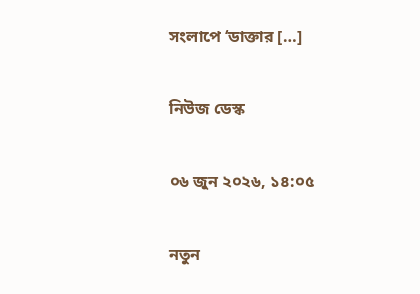সংলাপে ‘ডাক্তার […]

নিউজ ডেস্ক

০৬ জুন ২০২৬, ১৪:০৫

নতুন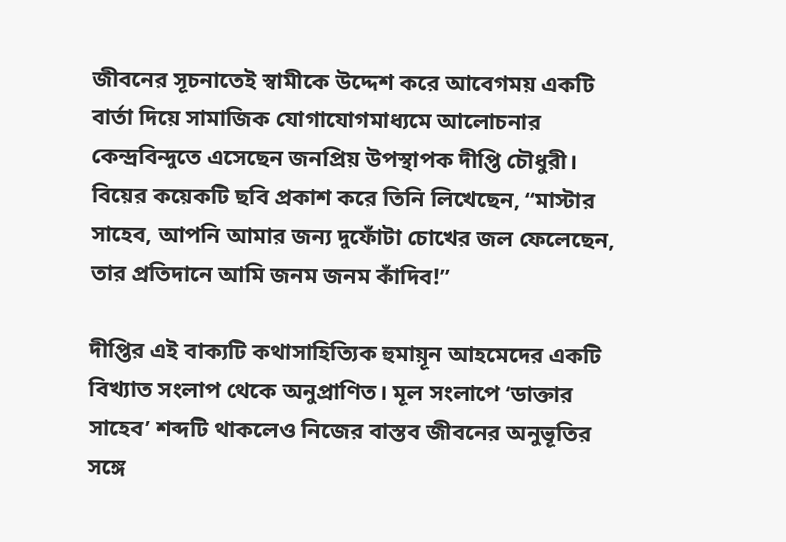জীবনের সূচনাতেই স্বামীকে উদ্দেশ করে আবেগময় একটি বার্তা দিয়ে সামাজিক যোগাযোগমাধ্যমে আলোচনার কেন্দ্রবিন্দুতে এসেছেন জনপ্রিয় উপস্থাপক দীপ্তি চৌধুরী। বিয়ের কয়েকটি ছবি প্রকাশ করে তিনি লিখেছেন, “মাস্টার সাহেব, আপনি আমার জন্য দুফোঁটা চোখের জল ফেলেছেন, তার প্রতিদানে আমি জনম জনম কাঁদিব!”

দীপ্তির এই বাক্যটি কথাসাহিত্যিক হুমায়ূন আহমেদের একটি বিখ্যাত সংলাপ থেকে অনুপ্রাণিত। মূল সংলাপে ‘ডাক্তার সাহেব’ শব্দটি থাকলেও নিজের বাস্তব জীবনের অনুভূতির সঙ্গে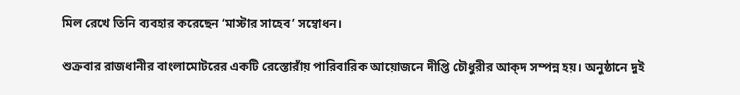মিল রেখে তিনি ব্যবহার করেছেন ‘মাস্টার সাহেব’ সম্বোধন।

শুক্রবার রাজধানীর বাংলামোটরের একটি রেস্তোরাঁয় পারিবারিক আয়োজনে দীপ্তি চৌধুরীর আক্দ সম্পন্ন হয়। অনুষ্ঠানে দুই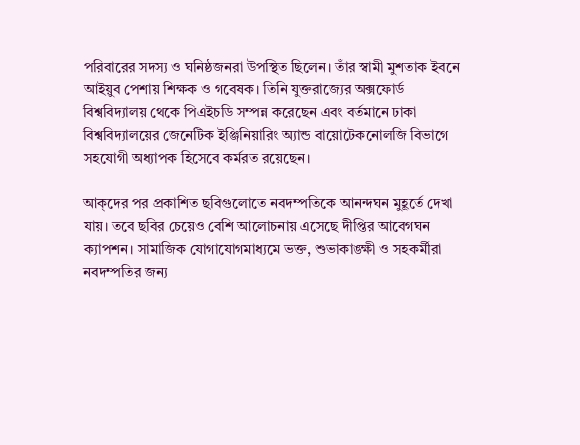পরিবারের সদস্য ও ঘনিষ্ঠজনরা উপস্থিত ছিলেন। তাঁর স্বামী মুশতাক ইবনে আইয়ুব পেশায় শিক্ষক ও গবেষক। তিনি যুক্তরাজ্যের অক্সফোর্ড বিশ্ববিদ্যালয় থেকে পিএইচডি সম্পন্ন করেছেন এবং বর্তমানে ঢাকা বিশ্ববিদ্যালয়ের জেনেটিক ইঞ্জিনিয়ারিং অ্যান্ড বায়োটেকনোলজি বিভাগে সহযোগী অধ্যাপক হিসেবে কর্মরত রয়েছেন।

আক্দের পর প্রকাশিত ছবিগুলোতে নবদম্পতিকে আনন্দঘন মুহূর্তে দেখা যায়। তবে ছবির চেয়েও বেশি আলোচনায় এসেছে দীপ্তির আবেগঘন ক্যাপশন। সামাজিক যোগাযোগমাধ্যমে ভক্ত, শুভাকাঙ্ক্ষী ও সহকর্মীরা নবদম্পতির জন্য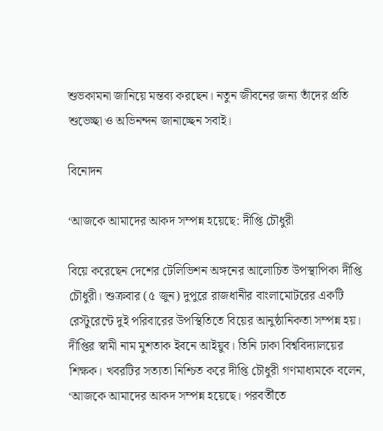শুভকামনা জানিয়ে মন্তব্য করছেন। নতুন জীবনের জন্য তাঁদের প্রতি শুভেচ্ছা ও অভিনন্দন জানাচ্ছেন সবাই।

বিনোদন

‘আজকে আমাদের আকদ সম্পন্ন হয়েছে: দীপ্তি চৌধুরী

বিয়ে করেছেন দেশের টেলিভিশন অঙ্গনের আলোচিত উপস্থাপিকা দীপ্তি চৌধুরী। শুক্রবার (৫ জুন) দুপুরে রাজধানীর বাংলামোটরের একটি রেস্টুরেন্টে দুই পরিবারের উপস্থিতিতে বিয়ের আনুষ্ঠানিকতা সম্পন্ন হয়। দীপ্তির স্বামী নাম মুশতাক ইবনে আইয়ুব। তিনি ঢাকা বিশ্ববিদ্যালয়ের শিক্ষক। খবরটির সত্যতা নিশ্চিত করে দীপ্তি চৌধুরী গণমাধ্যমকে বলেন, ‘আজকে আমাদের আকদ সম্পন্ন হয়েছে। পরবর্তীতে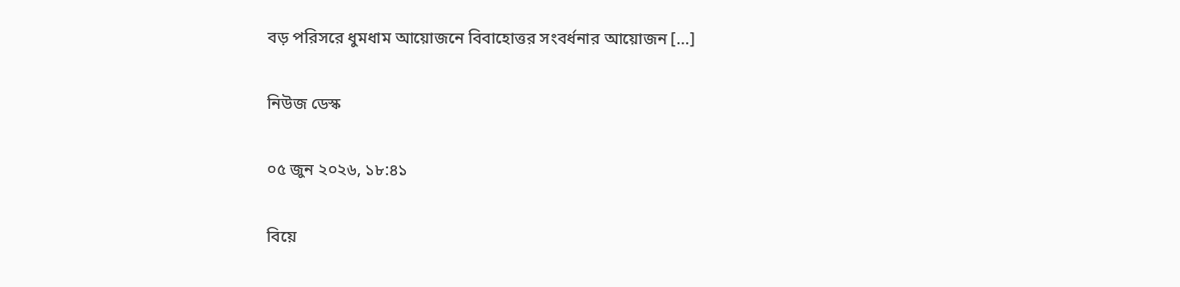বড় পরিসরে ধুমধাম আয়োজনে বিবাহোত্তর সংবর্ধনার আয়োজন […]

নিউজ ডেস্ক

০৫ জুন ২০২৬, ১৮:৪১

বিয়ে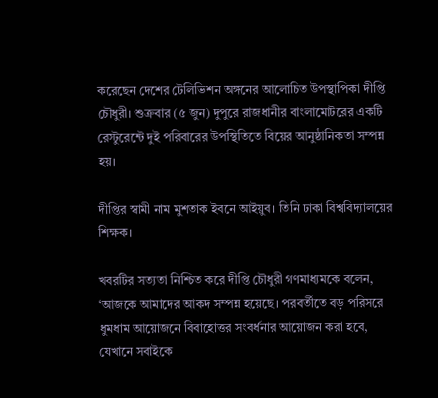করেছেন দেশের টেলিভিশন অঙ্গনের আলোচিত উপস্থাপিকা দীপ্তি চৌধুরী। শুক্রবার (৫ জুন) দুপুরে রাজধানীর বাংলামোটরের একটি রেস্টুরেন্টে দুই পরিবারের উপস্থিতিতে বিয়ের আনুষ্ঠানিকতা সম্পন্ন হয়।

দীপ্তির স্বামী নাম মুশতাক ইবনে আইয়ুব। তিনি ঢাকা বিশ্ববিদ্যালয়ের শিক্ষক।

খবরটির সত্যতা নিশ্চিত করে দীপ্তি চৌধুরী গণমাধ্যমকে বলেন, ‘আজকে আমাদের আকদ সম্পন্ন হয়েছে। পরবর্তীতে বড় পরিসরে ধুমধাম আয়োজনে বিবাহোত্তর সংবর্ধনার আয়োজন করা হবে, যেখানে সবাইকে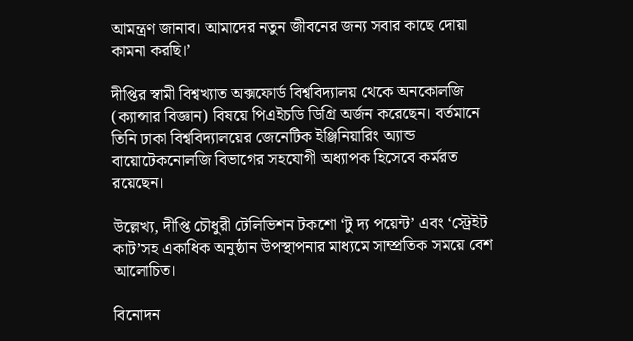আমন্ত্রণ জানাব। আমাদের নতুন জীবনের জন্য সবার কাছে দোয়া কামনা করছি।’

দীপ্তির স্বামী বিশ্বখ্যাত অক্সফোর্ড বিশ্ববিদ্যালয় থেকে অনকোলজি (ক্যান্সার বিজ্ঞান) বিষয়ে পিএইচডি ডিগ্রি অর্জন করেছেন। বর্তমানে তিনি ঢাকা বিশ্ববিদ্যালয়ের জেনেটিক ইঞ্জিনিয়ারিং অ্যান্ড বায়োটেকনোলজি বিভাগের সহযোগী অধ্যাপক হিসেবে কর্মরত রয়েছেন।

উল্লেখ্য, দীপ্তি চৌধুরী টেলিভিশন টকশো ‘টু দ্য পয়েন্ট’ এবং ‘স্ট্রেইট কাট’সহ একাধিক অনুষ্ঠান উপস্থাপনার মাধ্যমে সাম্প্রতিক সময়ে বেশ আলোচিত।

বিনোদন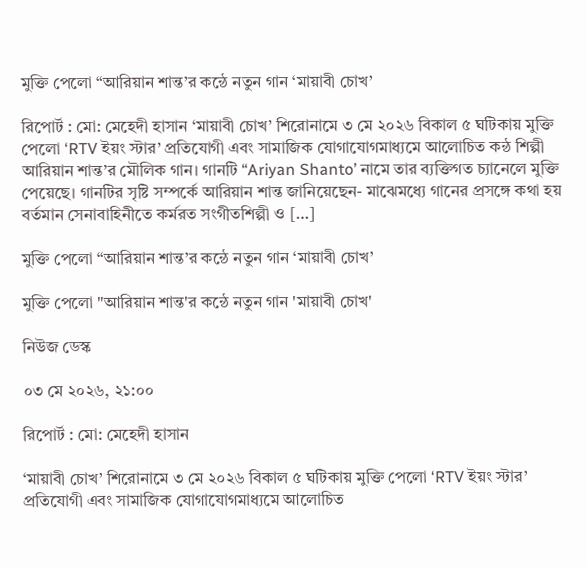মুক্তি পেলো “আরিয়ান শান্ত’র কন্ঠে নতুন গান ‘মায়াবী চোখ’

রিপোর্ট : মো: মেহেদী হাসান ‘মায়াবী চোখ’ শিরোনামে ৩ মে ২০২৬ বিকাল ৫ ঘটিকায় মুক্তি পেলো ‘RTV ইয়ং স্টার’ প্রতিযোগী এবং সামাজিক যোগাযোগমাধ্যমে আলোচিত কন্ঠ শিল্পী আরিয়ান শান্ত’র মৌলিক গান। গানটি “Ariyan Shanto’ নামে তার ব্যক্তিগত চ্যানেলে মুক্তি পেয়েছে। গানটির সৃষ্টি সম্পর্কে আরিয়ান শান্ত জানিয়েছেন- মাঝেমধ্যে গানের প্রসঙ্গে কথা হয় বর্তমান সেনাবাহিনীতে কর্মরত সংগীতশিল্পী ও […]

মুক্তি পেলো “আরিয়ান শান্ত’র কন্ঠে নতুন গান ‘মায়াবী চোখ’

মুক্তি পেলো "আরিয়ান শান্ত'র কন্ঠে নতুন গান 'মায়াবী চোখ'

নিউজ ডেস্ক

০৩ মে ২০২৬, ২১:০০

রিপোর্ট : মো: মেহেদী হাসান

‘মায়াবী চোখ’ শিরোনামে ৩ মে ২০২৬ বিকাল ৫ ঘটিকায় মুক্তি পেলো ‘RTV ইয়ং স্টার’ প্রতিযোগী এবং সামাজিক যোগাযোগমাধ্যমে আলোচিত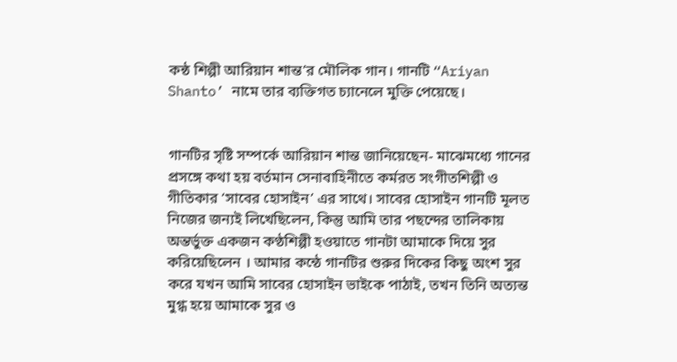কন্ঠ শিল্পী আরিয়ান শান্ত’র মৌলিক গান। গানটি “Ariyan Shanto’ নামে তার ব্যক্তিগত চ্যানেলে মুক্তি পেয়েছে।


গানটির সৃষ্টি সম্পর্কে আরিয়ান শান্ত জানিয়েছেন- মাঝেমধ্যে গানের প্রসঙ্গে কথা হয় বর্তমান সেনাবাহিনীতে কর্মরত সংগীতশিল্পী ও গীতিকার ‘সাবের হোসাইন’ এর সাথে। সাবের হোসাইন গানটি মূলত নিজের জন্যই লিখেছিলেন, কিন্তু আমি তার পছন্দের তালিকায় অন্তর্ভুক্ত একজন কণ্ঠশিল্পী হওয়াতে গানটা আমাকে দিয়ে সুর করিয়েছিলেন । আমার কন্ঠে গানটির শুরুর দিকের কিছু অংশ সুর করে যখন আমি সাবের হোসাইন ভাইকে পাঠাই, তখন তিনি অত্যন্ত মুগ্ধ হয়ে আমাকে সুর ও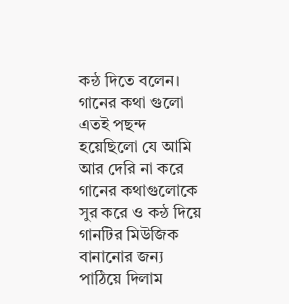কন্ঠ দিতে বলেন। গানের কথা গুলো এতই পছন্দ হয়েছিলো যে আমি আর দেরি না করে গানের কথাগুলোকে সুর করে ও কন্ঠ দিয়ে গানটির মিউজিক বানানোর জন্য পাঠিয়ে দিলাম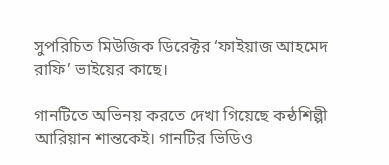সুপরিচিত মিউজিক ডিরেক্টর ‘ফাইয়াজ আহমেদ রাফি’ ভাইয়ের কাছে।

গানটিতে অভিনয় করতে দেখা গিয়েছে কন্ঠশিল্পী আরিয়ান শান্তকেই। গানটির ভিডিও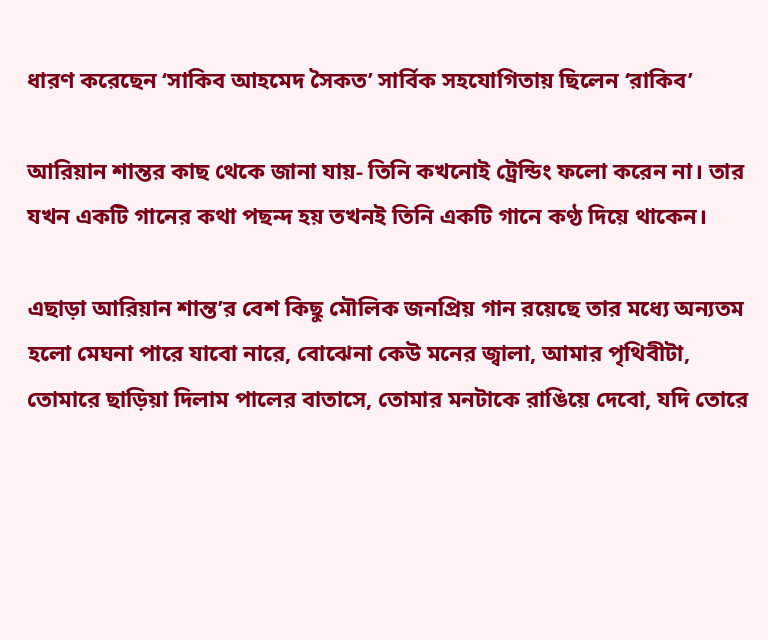ধারণ করেছেন ‘সাকিব আহমেদ সৈকত’ সার্বিক সহযোগিতায় ছিলেন ‘রাকিব’

আরিয়ান শান্তর কাছ থেকে জানা যায়- তিনি কখনোই ট্রেন্ডিং ফলো করেন না। তার যখন একটি গানের কথা পছন্দ হয় তখনই তিনি একটি গানে কণ্ঠ দিয়ে থাকেন।

এছাড়া আরিয়ান শান্ত’র বেশ কিছু মৌলিক জনপ্রিয় গান রয়েছে তার মধ্যে অন্যতম হলো মেঘনা পারে যাবো নারে, বোঝেনা কেউ মনের জ্বালা, আমার পৃথিবীটা, তোমারে ছাড়িয়া দিলাম পালের বাতাসে, তোমার মনটাকে রাঙিয়ে দেবো, যদি তোরে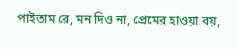পাইতাম রে, মন দিও না, প্রেমের হাওয়া বয়,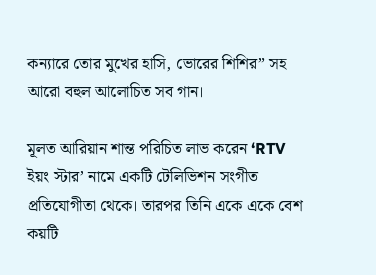কন্যারে তোর মুখের হাসি, ভোরের শিশির” সহ আরো বহুল আলোচিত সব গান।

মূলত আরিয়ান শান্ত পরিচিত লাভ করেন ‘RTV ইয়ং স্টার’ নামে একটি টেলিভিশন সংগীত প্রতিযোগীতা থেকে। তারপর তিনি একে একে বেশ কয়টি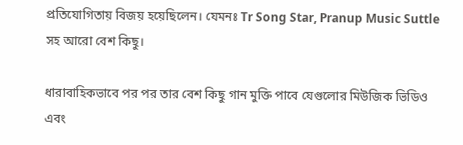প্রতিযোগিতায় বিজয় হয়েছিলেন। যেমনঃ Tr Song Star, Pranup Music Suttle সহ আরো বেশ কিছু।

ধারাবাহিকভাবে পর পর তার বেশ কিছু গান মুক্তি পাবে যেগুলোর মিউজিক ভিডিও এবং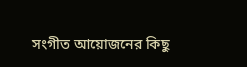সংগীত আয়োজনের কিছু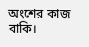অংশের কাজ বাকি।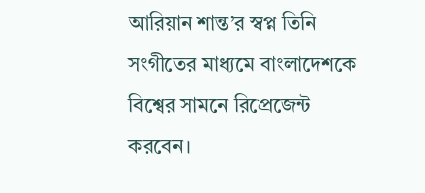আরিয়ান শান্ত’র স্বপ্ন তিনি সংগীতের মাধ্যমে বাংলাদেশকে বিশ্বের সামনে রিপ্রেজেন্ট করবেন।